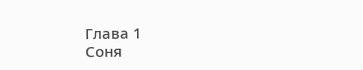Глава 1
Соня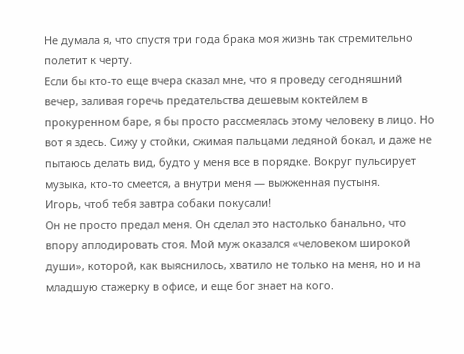Не думала я, что спустя три года брака моя жизнь так стремительно полетит к черту.
Если бы кто-то еще вчера сказал мне, что я проведу сегодняшний вечер, заливая горечь предательства дешевым коктейлем в прокуренном баре, я бы просто рассмеялась этому человеку в лицо. Но вот я здесь. Сижу у стойки, сжимая пальцами ледяной бокал, и даже не пытаюсь делать вид, будто у меня все в порядке. Вокруг пульсирует музыка, кто-то смеется, а внутри меня — выжженная пустыня.
Игорь, чтоб тебя завтра собаки покусали!
Он не просто предал меня. Он сделал это настолько банально, что впору аплодировать стоя. Мой муж оказался «человеком широкой души», которой, как выяснилось, хватило не только на меня, но и на младшую стажерку в офисе, и еще бог знает на кого.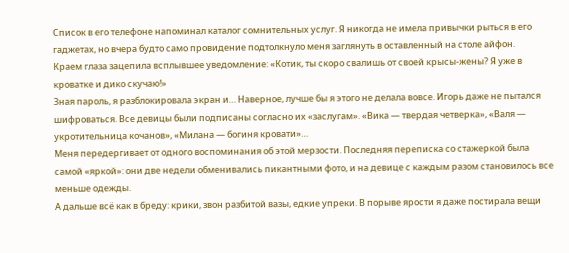Список в его телефоне напоминал каталог сомнительных услуг. Я никогда не имела привычки рыться в его гаджетах, но вчера будто само провидение подтолкнуло меня заглянуть в оставленный на столе айфон.
Краем глаза зацепила всплывшее уведомление: «Котик, ты скоро свалишь от своей крысы-жены? Я уже в кроватке и дико скучаю!»
Зная пароль, я разблокировала экран и… Наверное, лучше бы я этого не делала вовсе. Игорь даже не пытался шифроваться. Все девицы были подписаны согласно их «заслугам». «Вика — твердая четверка», «Валя — укротительница кочанов», «Милана — богиня кровати»…
Меня передергивает от одного воспоминания об этой мерзости. Последняя переписка со стажеркой была самой «яркой»: они две недели обменивались пикантными фото, и на девице с каждым разом становилось все меньше одежды.
А дальше всё как в бреду: крики, звон разбитой вазы, едкие упреки. В порыве ярости я даже постирала вещи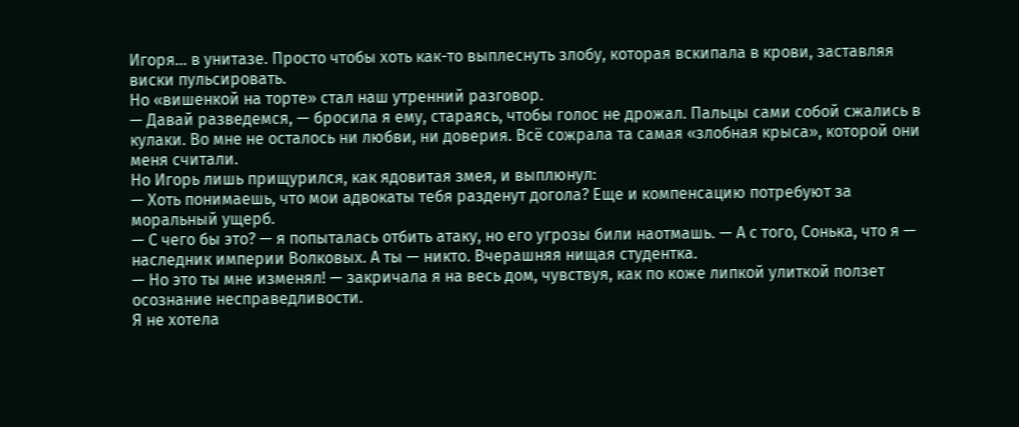Игоря… в унитазе. Просто чтобы хоть как-то выплеснуть злобу, которая вскипала в крови, заставляя виски пульсировать.
Но «вишенкой на торте» стал наш утренний разговор.
— Давай разведемся, — бросила я ему, стараясь, чтобы голос не дрожал. Пальцы сами собой сжались в кулаки. Во мне не осталось ни любви, ни доверия. Всё сожрала та самая «злобная крыса», которой они меня считали.
Но Игорь лишь прищурился, как ядовитая змея, и выплюнул:
— Хоть понимаешь, что мои адвокаты тебя разденут догола? Еще и компенсацию потребуют за моральный ущерб.
— С чего бы это? — я попыталась отбить атаку, но его угрозы били наотмашь. — А с того, Сонька, что я — наследник империи Волковых. А ты — никто. Вчерашняя нищая студентка.
— Но это ты мне изменял! — закричала я на весь дом, чувствуя, как по коже липкой улиткой ползет осознание несправедливости.
Я не хотела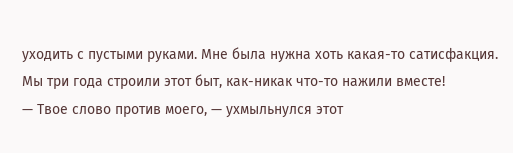уходить с пустыми руками. Мне была нужна хоть какая-то сатисфакция. Мы три года строили этот быт, как-никак что-то нажили вместе!
— Твое слово против моего, — ухмыльнулся этот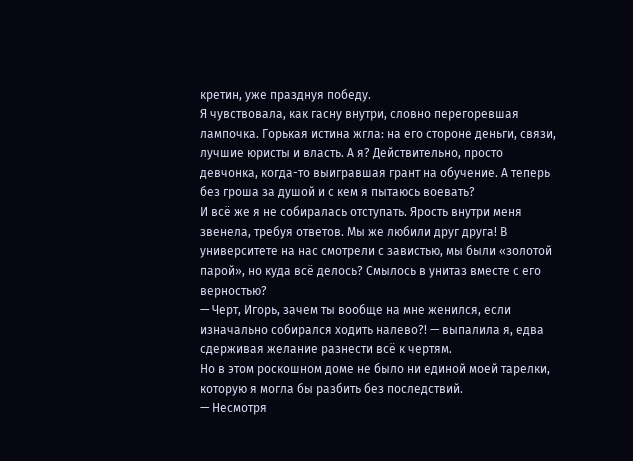кретин, уже празднуя победу.
Я чувствовала, как гасну внутри, словно перегоревшая лампочка. Горькая истина жгла: на его стороне деньги, связи, лучшие юристы и власть. А я? Действительно, просто девчонка, когда-то выигравшая грант на обучение. А теперь без гроша за душой и с кем я пытаюсь воевать?
И всё же я не собиралась отступать. Ярость внутри меня звенела, требуя ответов. Мы же любили друг друга! В университете на нас смотрели с завистью, мы были «золотой парой», но куда всё делось? Смылось в унитаз вместе с его верностью?
— Черт, Игорь, зачем ты вообще на мне женился, если изначально собирался ходить налево?! — выпалила я, едва сдерживая желание разнести всё к чертям.
Но в этом роскошном доме не было ни единой моей тарелки, которую я могла бы разбить без последствий.
— Несмотря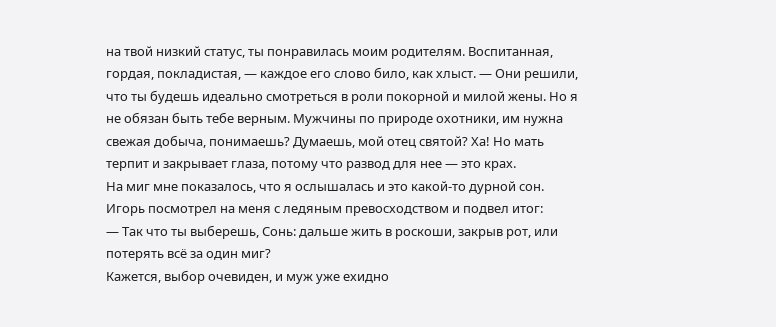на твой низкий статус, ты понравилась моим родителям. Воспитанная, гордая, покладистая, — каждое его слово било, как хлыст. — Они решили, что ты будешь идеально смотреться в роли покорной и милой жены. Но я не обязан быть тебе верным. Мужчины по природе охотники, им нужна свежая добыча, понимаешь? Думаешь, мой отец святой? Ха! Но мать терпит и закрывает глаза, потому что развод для нее — это крах.
На миг мне показалось, что я ослышалась и это какой-то дурной сон.
Игорь посмотрел на меня с ледяным превосходством и подвел итог:
— Так что ты выберешь, Сонь: дальше жить в роскоши, закрыв рот, или потерять всё за один миг?
Кажется, выбор очевиден, и муж уже ехидно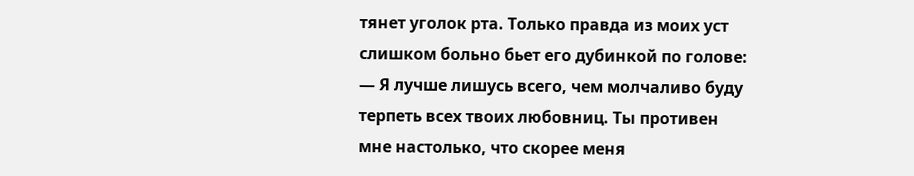тянет уголок рта. Только правда из моих уст слишком больно бьет его дубинкой по голове:
— Я лучше лишусь всего, чем молчаливо буду терпеть всех твоих любовниц. Ты противен мне настолько, что скорее меня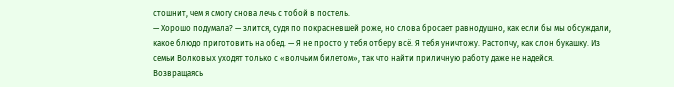стошнит, чем я смогу снова лечь с тобой в постель.
— Хорошо подумала? — злится, судя по покрасневшей роже, но слова бросает равнодушно, как если бы мы обсуждали, какое блюдо приготовить на обед. — Я не просто у тебя отберу всё. Я тебя уничтожу. Растопчу, как слон букашку. Из семьи Волковых уходят только с «волчьим билетом», так что найти приличную работу даже не надейся.
Возвращаясь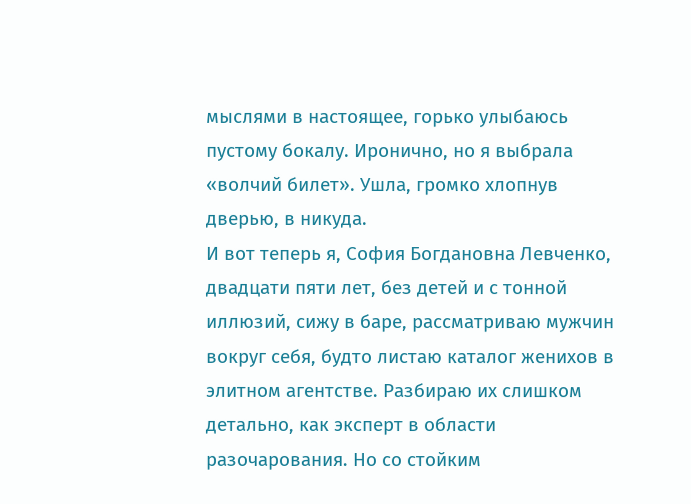мыслями в настоящее, горько улыбаюсь пустому бокалу. Иронично, но я выбрала «волчий билет». Ушла, громко хлопнув дверью, в никуда.
И вот теперь я, София Богдановна Левченко, двадцати пяти лет, без детей и с тонной иллюзий, сижу в баре, рассматриваю мужчин вокруг себя, будто листаю каталог женихов в элитном агентстве. Разбираю их слишком детально, как эксперт в области разочарования. Но со стойким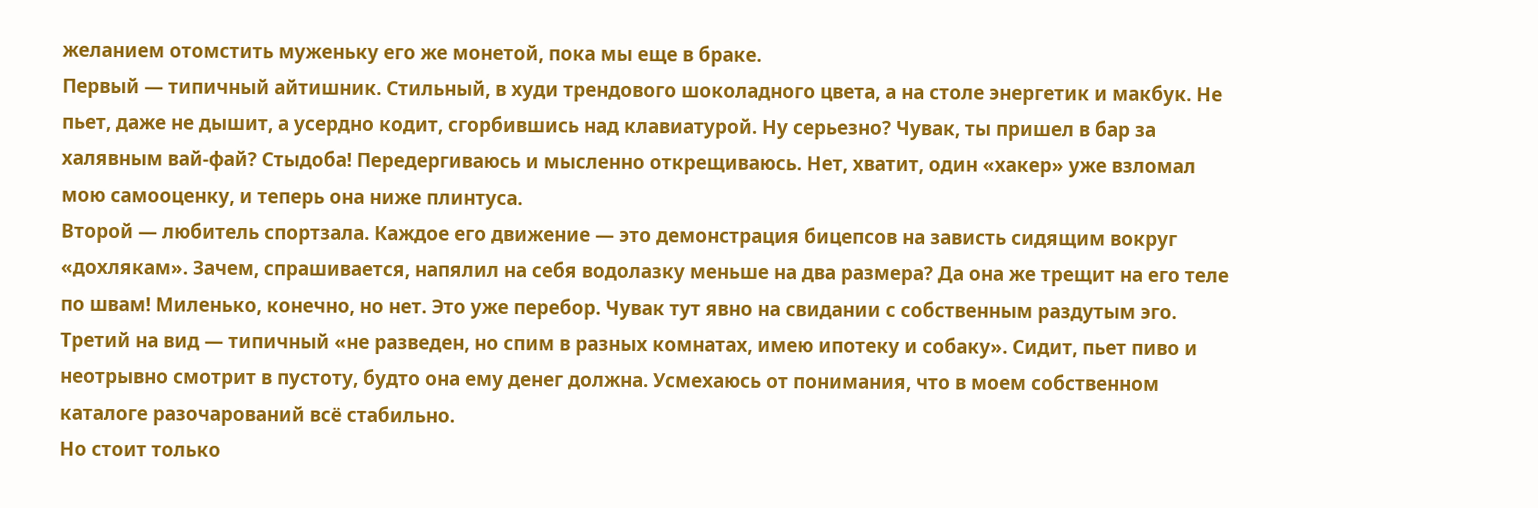желанием отомстить муженьку его же монетой, пока мы еще в браке.
Первый — типичный айтишник. Стильный, в худи трендового шоколадного цвета, а на столе энергетик и макбук. Не пьет, даже не дышит, а усердно кодит, сгорбившись над клавиатурой. Ну серьезно? Чувак, ты пришел в бар за халявным вай-фай? Стыдоба! Передергиваюсь и мысленно открещиваюсь. Нет, хватит, один «хакер» уже взломал мою самооценку, и теперь она ниже плинтуса.
Второй — любитель спортзала. Каждое его движение — это демонстрация бицепсов на зависть сидящим вокруг «дохлякам». Зачем, спрашивается, напялил на себя водолазку меньше на два размера? Да она же трещит на его теле по швам! Миленько, конечно, но нет. Это уже перебор. Чувак тут явно на свидании с собственным раздутым эго.
Третий на вид — типичный «не разведен, но спим в разных комнатах, имею ипотеку и собаку». Сидит, пьет пиво и неотрывно смотрит в пустоту, будто она ему денег должна. Усмехаюсь от понимания, что в моем собственном каталоге разочарований всё стабильно.
Но стоит только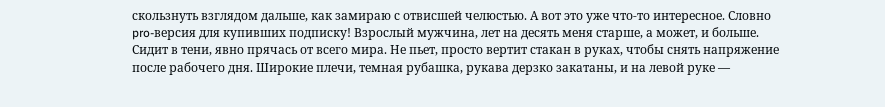скользнуть взглядом дальше, как замираю с отвисшей челюстью. А вот это уже что-то интересное. Словно pro-версия для купивших подписку! Взрослый мужчина, лет на десять меня старше, а может, и больше. Сидит в тени, явно прячась от всего мира. Не пьет, просто вертит стакан в руках, чтобы снять напряжение после рабочего дня. Широкие плечи, темная рубашка, рукава дерзко закатаны, и на левой руке —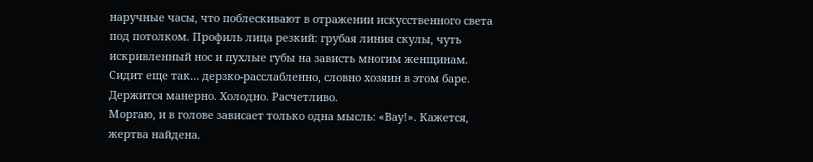наручные часы, что поблескивают в отражении искусственного света под потолком. Профиль лица резкий: грубая линия скулы, чуть искривленный нос и пухлые губы на зависть многим женщинам. Сидит еще так… дерзко-расслабленно, словно хозяин в этом баре. Держится манерно. Холодно. Расчетливо.
Моргаю, и в голове зависает только одна мысль: «Вау!». Кажется, жертва найдена.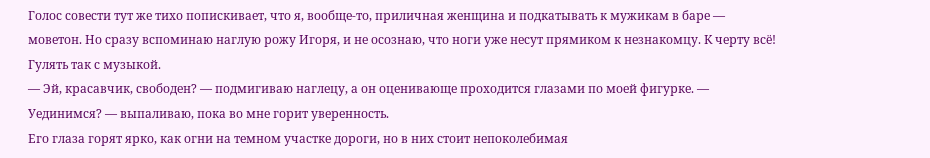Голос совести тут же тихо попискивает, что я, вообще-то, приличная женщина и подкатывать к мужикам в баре — моветон. Но сразу вспоминаю наглую рожу Игоря, и не осознаю, что ноги уже несут прямиком к незнакомцу. К черту всё! Гулять так с музыкой.
— Эй, красавчик, свободен? — подмигиваю наглецу, а он оценивающе проходится глазами по моей фигурке. — Уединимся? — выпаливаю, пока во мне горит уверенность.
Его глаза горят ярко, как огни на темном участке дороги, но в них стоит непоколебимая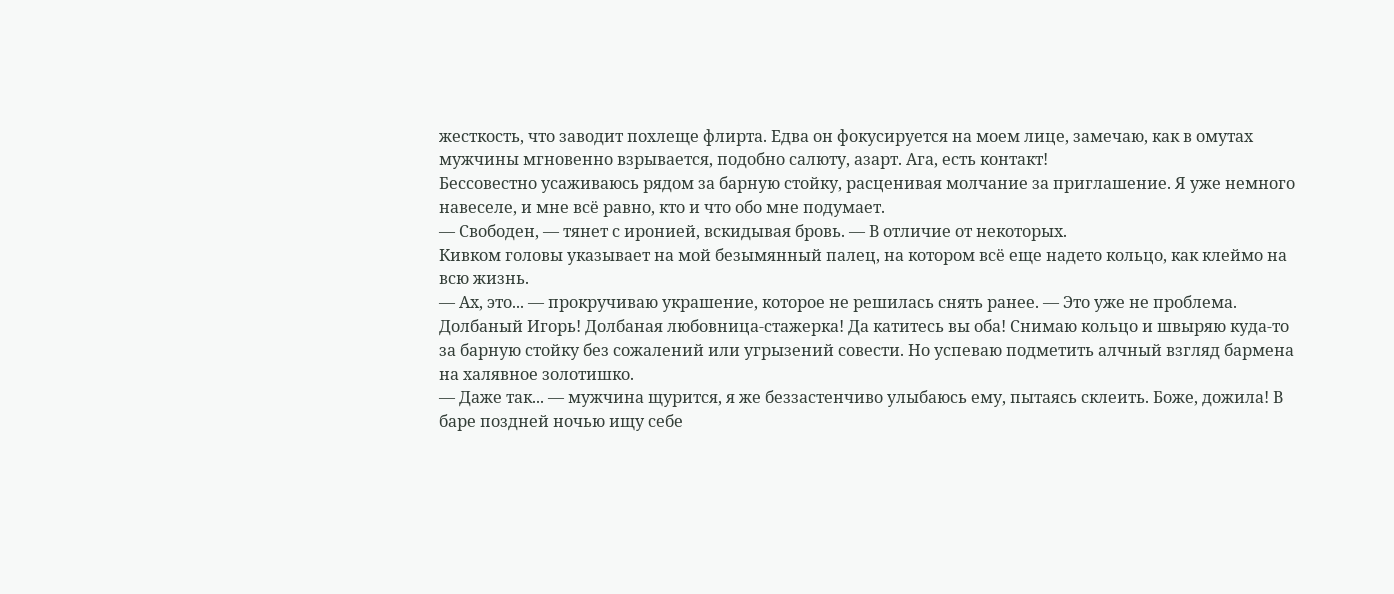жесткость, что заводит похлеще флирта. Едва он фокусируется на моем лице, замечаю, как в омутах мужчины мгновенно взрывается, подобно салюту, азарт. Ага, есть контакт!
Бессовестно усаживаюсь рядом за барную стойку, расценивая молчание за приглашение. Я уже немного навеселе, и мне всё равно, кто и что обо мне подумает.
— Свободен, — тянет с иронией, вскидывая бровь. — В отличие от некоторых.
Кивком головы указывает на мой безымянный палец, на котором всё еще надето кольцо, как клеймо на всю жизнь.
— Ах, это... — прокручиваю украшение, которое не решилась снять ранее. — Это уже не проблема.
Долбаный Игорь! Долбаная любовница-стажерка! Да катитесь вы оба! Снимаю кольцо и швыряю куда-то за барную стойку без сожалений или угрызений совести. Но успеваю подметить алчный взгляд бармена на халявное золотишко.
— Даже так... — мужчина щурится, я же беззастенчиво улыбаюсь ему, пытаясь склеить. Боже, дожила! В баре поздней ночью ищу себе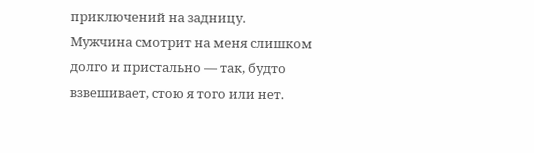приключений на задницу.
Мужчина смотрит на меня слишком долго и пристально — так, будто взвешивает, стою я того или нет.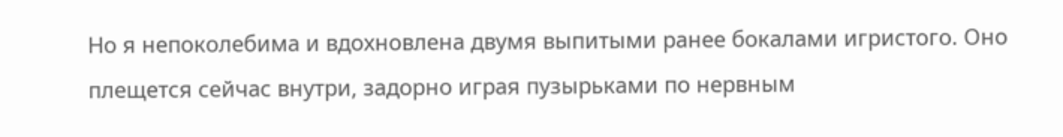Но я непоколебима и вдохновлена двумя выпитыми ранее бокалами игристого. Оно плещется сейчас внутри, задорно играя пузырьками по нервным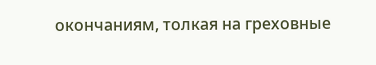окончаниям, толкая на греховные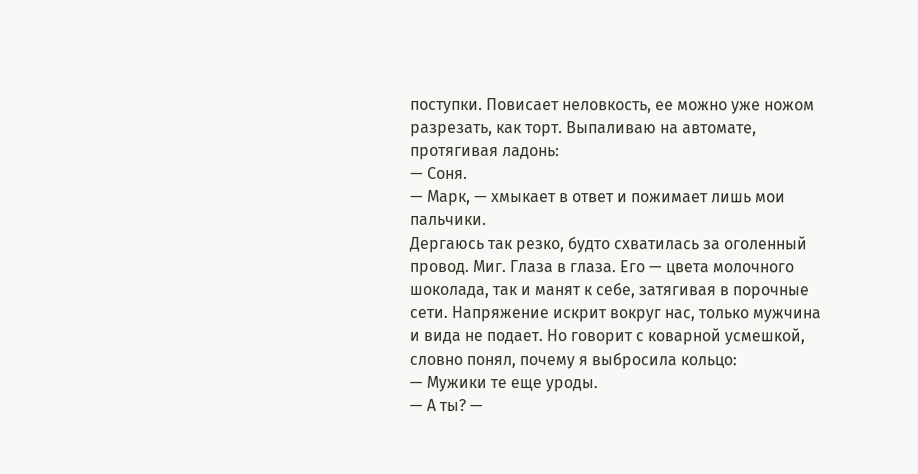поступки. Повисает неловкость, ее можно уже ножом разрезать, как торт. Выпаливаю на автомате, протягивая ладонь:
— Соня.
— Марк, — хмыкает в ответ и пожимает лишь мои пальчики.
Дергаюсь так резко, будто схватилась за оголенный провод. Миг. Глаза в глаза. Его — цвета молочного шоколада, так и манят к себе, затягивая в порочные сети. Напряжение искрит вокруг нас, только мужчина и вида не подает. Но говорит с коварной усмешкой, словно понял, почему я выбросила кольцо:
— Мужики те еще уроды.
— А ты? —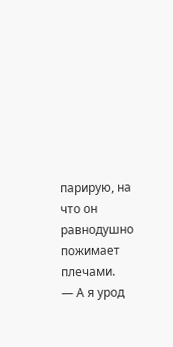парирую, на что он равнодушно пожимает плечами.
— А я урод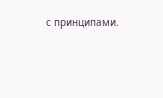с принципами.